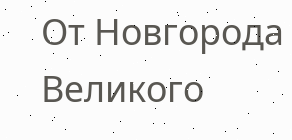От Новгорода Великого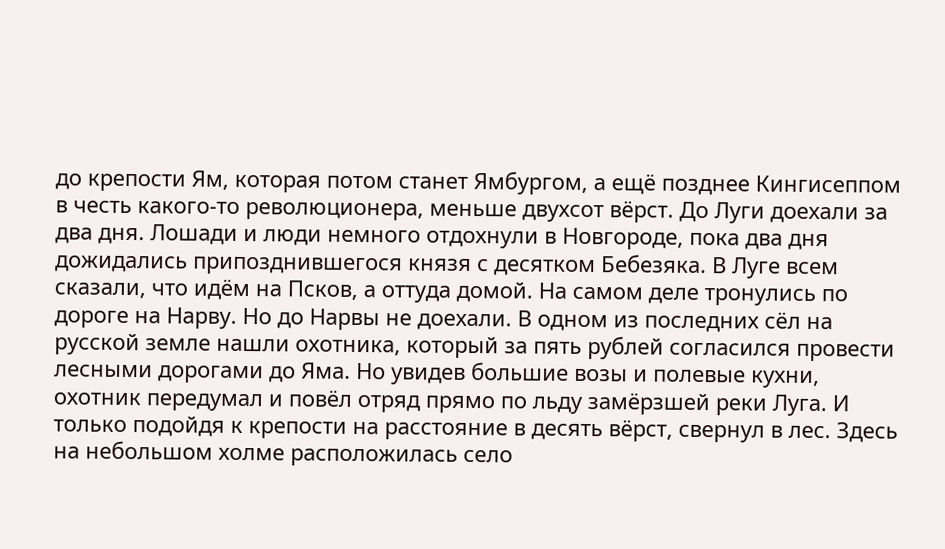до крепости Ям, которая потом станет Ямбургом, а ещё позднее Кингисеппом в честь какого-то революционера, меньше двухсот вёрст. До Луги доехали за два дня. Лошади и люди немного отдохнули в Новгороде, пока два дня дожидались припозднившегося князя с десятком Бебезяка. В Луге всем сказали, что идём на Псков, а оттуда домой. На самом деле тронулись по дороге на Нарву. Но до Нарвы не доехали. В одном из последних сёл на русской земле нашли охотника, который за пять рублей согласился провести лесными дорогами до Яма. Но увидев большие возы и полевые кухни, охотник передумал и повёл отряд прямо по льду замёрзшей реки Луга. И только подойдя к крепости на расстояние в десять вёрст, свернул в лес. Здесь на небольшом холме расположилась село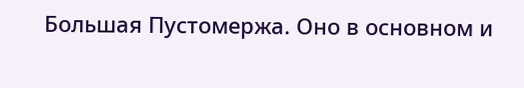Большая Пустомержа. Оно в основном и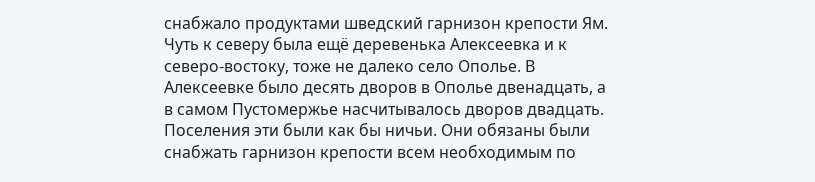снабжало продуктами шведский гарнизон крепости Ям. Чуть к северу была ещё деревенька Алексеевка и к северо-востоку, тоже не далеко село Ополье. В Алексеевке было десять дворов в Ополье двенадцать, а в самом Пустомержье насчитывалось дворов двадцать. Поселения эти были как бы ничьи. Они обязаны были снабжать гарнизон крепости всем необходимым по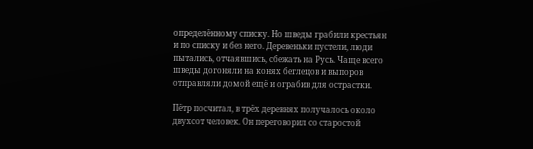определённому списку. Но шведы грабили крестьян и по списку и без него. Деревеньки пустели, люди пытались, отчаявшись, сбежать на Русь. Чаще всего шведы догоняли на конях беглецов и выпоров отправляли домой ещё и ограбив для острастки.

Пётр посчитал, в трёх деревнях получалось около двухсот человек. Он переговорил со старостой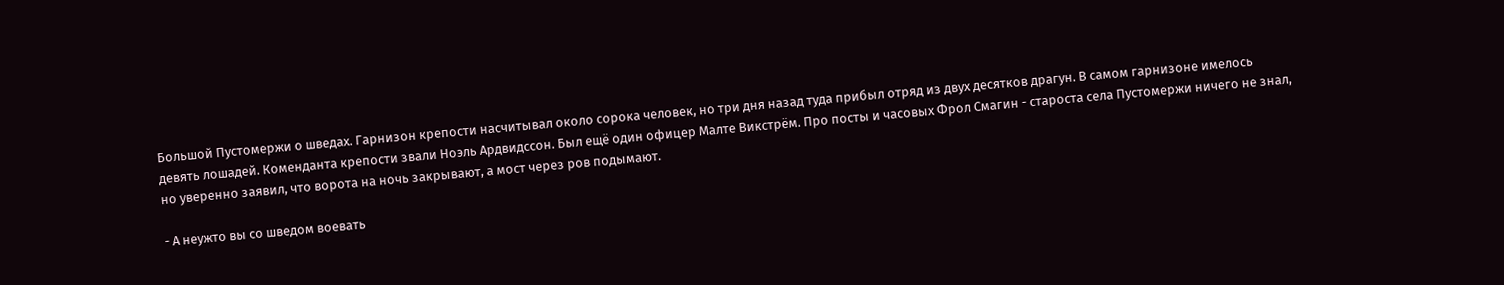Большой Пустомержи о шведах. Гарнизон крепости насчитывал около сорока человек, но три дня назад туда прибыл отряд из двух десятков драгун. В самом гарнизоне имелось девять лошадей. Коменданта крепости звали Ноэль Ардвидссон. Был ещё один офицер Малте Викстрём. Про посты и часовых Фрол Смагин - староста села Пустомержи ничего не знал, но уверенно заявил, что ворота на ночь закрывают, а мост через ров подымают.

- А неужто вы со шведом воевать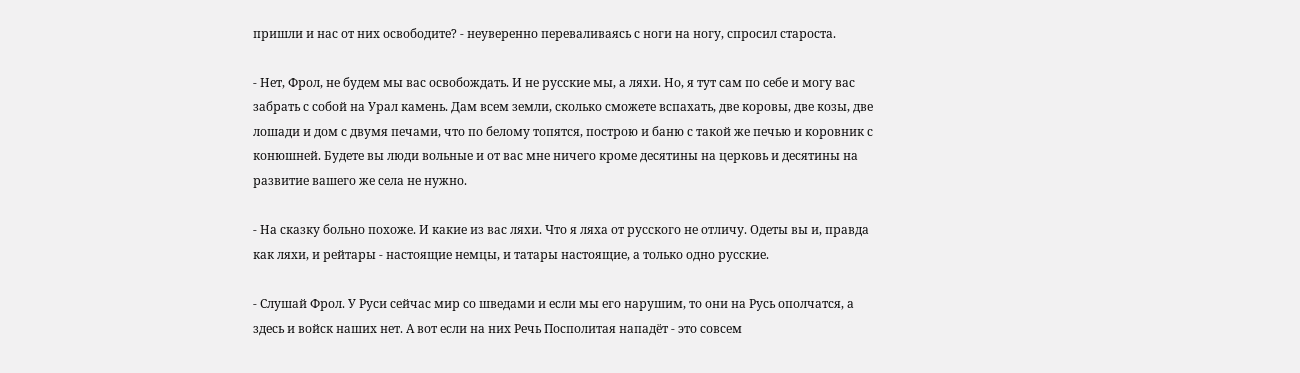пришли и нас от них освободите? - неуверенно переваливаясь с ноги на ногу, спросил староста.

- Нет, Фрол, не будем мы вас освобождать. И не русские мы, а ляхи. Но, я тут сам по себе и могу вас забрать с собой на Урал камень. Дам всем земли, сколько сможете вспахать, две коровы, две козы, две лошади и дом с двумя печами, что по белому топятся, построю и баню с такой же печью и коровник с конюшней. Будете вы люди вольные и от вас мне ничего кроме десятины на церковь и десятины на развитие вашего же села не нужно.

- На сказку больно похоже. И какие из вас ляхи. Что я ляха от русского не отличу. Одеты вы и, правда как ляхи, и рейтары - настоящие немцы, и татары настоящие, а только одно русские.

- Слушай Фрол. У Руси сейчас мир со шведами и если мы его нарушим, то они на Русь ополчатся, а здесь и войск наших нет. А вот если на них Речь Посполитая нападёт - это совсем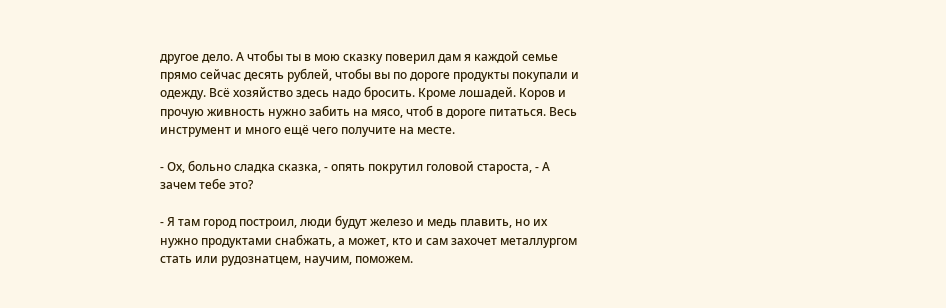другое дело. А чтобы ты в мою сказку поверил дам я каждой семье прямо сейчас десять рублей, чтобы вы по дороге продукты покупали и одежду. Всё хозяйство здесь надо бросить. Кроме лошадей. Коров и прочую живность нужно забить на мясо, чтоб в дороге питаться. Весь инструмент и много ещё чего получите на месте.

- Ох, больно сладка сказка, - опять покрутил головой староста, - А зачем тебе это?

- Я там город построил, люди будут железо и медь плавить, но их нужно продуктами снабжать, а может, кто и сам захочет металлургом стать или рудознатцем, научим, поможем.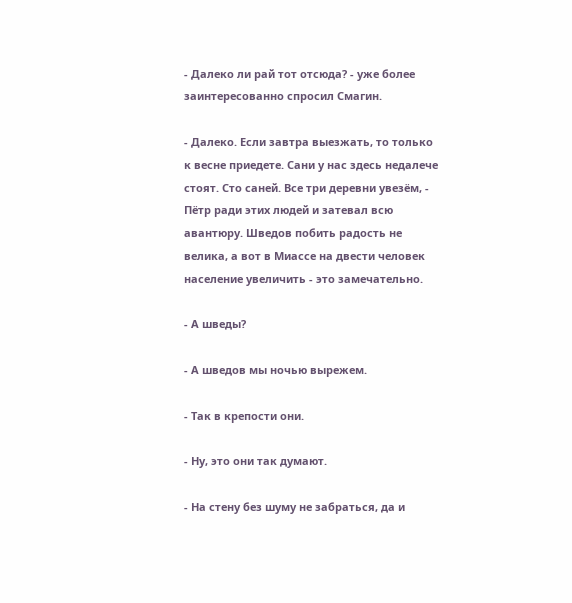- Далеко ли рай тот отсюда? - уже более заинтересованно спросил Смагин.

- Далеко. Если завтра выезжать, то только к весне приедете. Сани у нас здесь недалече стоят. Сто саней. Все три деревни увезём, - Пётр ради этих людей и затевал всю авантюру. Шведов побить радость не велика, а вот в Миассе на двести человек население увеличить - это замечательно.

- А шведы?

- А шведов мы ночью вырежем.

- Так в крепости они.

- Ну, это они так думают.

- На стену без шуму не забраться, да и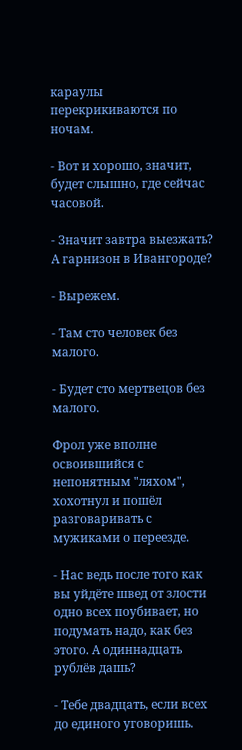караулы перекрикиваются по ночам.

- Вот и хорошо, значит, будет слышно, где сейчас часовой.

- Значит завтра выезжать? А гарнизон в Ивангороде?

- Вырежем.

- Там сто человек без малого.

- Будет сто мертвецов без малого.

Фрол уже вполне освоившийся с непонятным "ляхом", хохотнул и пошёл разговаривать с мужиками о переезде.

- Нас ведь после того как вы уйдёте швед от злости одно всех поубивает, но подумать надо, как без этого. А одиннадцать рублёв дашь?

- Тебе двадцать, если всех до единого уговоришь.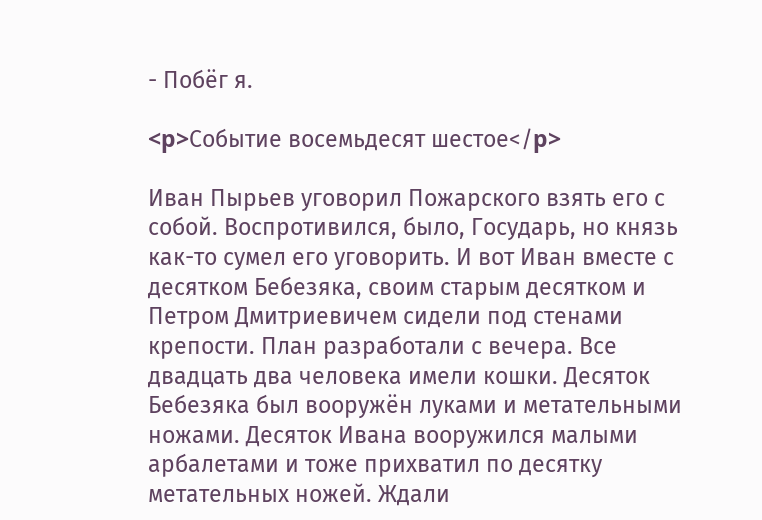- Побёг я.

<p>Событие восемьдесят шестое</p>

Иван Пырьев уговорил Пожарского взять его с собой. Воспротивился, было, Государь, но князь как-то сумел его уговорить. И вот Иван вместе с десятком Бебезяка, своим старым десятком и Петром Дмитриевичем сидели под стенами крепости. План разработали с вечера. Все двадцать два человека имели кошки. Десяток Бебезяка был вооружён луками и метательными ножами. Десяток Ивана вооружился малыми арбалетами и тоже прихватил по десятку метательных ножей. Ждали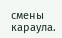смены караула.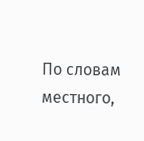По словам местного,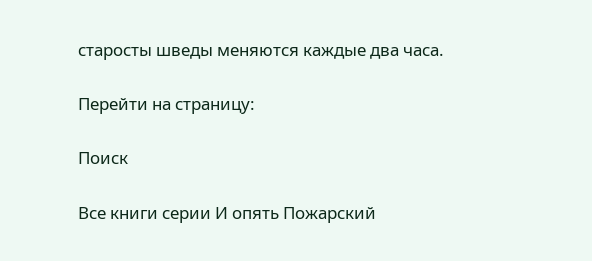старосты шведы меняются каждые два часа.

Перейти на страницу:

Поиск

Все книги серии И опять Пожарский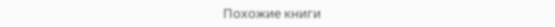Похожие книги